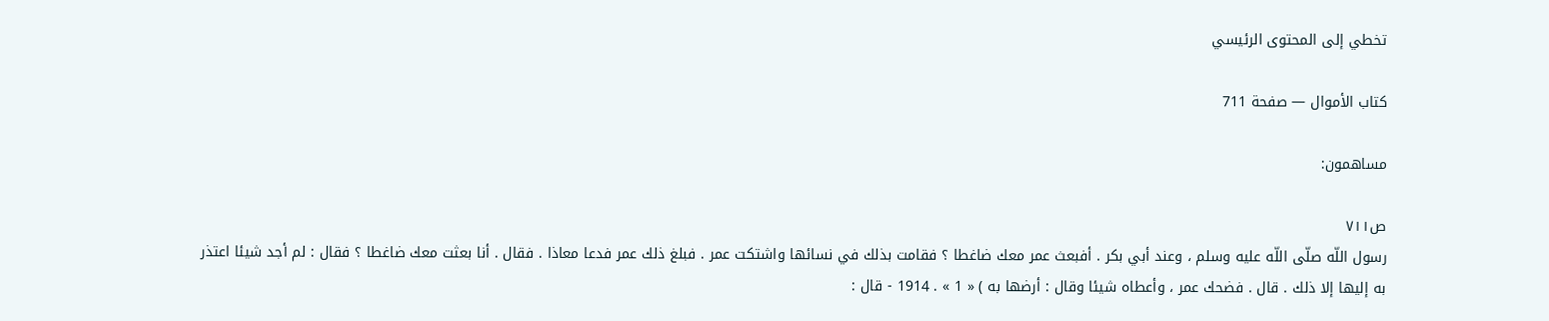تخطي إلى المحتوى الرئيسي

كتاب الأموال — صفحة 711

مساهمون:

ص٧١١
رسول اللّه صلّى اللّه عليه وسلم ، وعند أبي بكر . أفبعث عمر معك ضاغطا ؟ فقامت بذلك في نسائها واشتكت عمر . فبلغ ذلك عمر فدعا معاذا . فقال . أنا بعثت معك ضاغطا ؟ فقال : لم أجد شيئا اعتذر به إليها إلا ذلك . قال . فضحك عمر ، وأعطاه شيئا وقال : أرضها به ) « 1 » . 1914 - قال :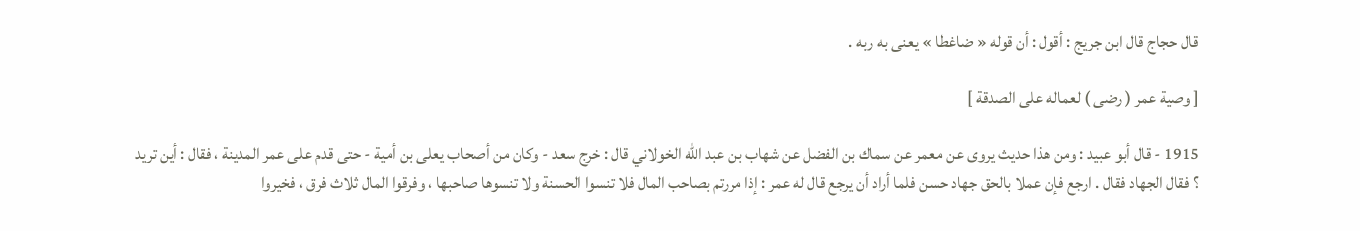قال حجاج قال ابن جريج : أقول : أن قوله « ضاغطا » يعنى به ربه .

[ وصية عمر ( رضى ) لعماله على الصدقة ]

1915 - قال أبو عبيد : ومن هذا حديث يروى عن معمر عن سماك بن الفضل عن شهاب بن عبد اللّه الخولاني قال : خرج سعد - وكان من أصحاب يعلى بن أمية - حتى قدم على عمر المدينة ، فقال : أين تريد ؟ فقال الجهاد فقال . ارجع فإن عملا بالحق جهاد حسن فلما أراد أن يرجع قال له عمر : إذا مررتم بصاحب المال فلا تنسوا الحسنة ولا تنسوها صاحبها ، وفرقوا المال ثلاث فرق ، فخيروا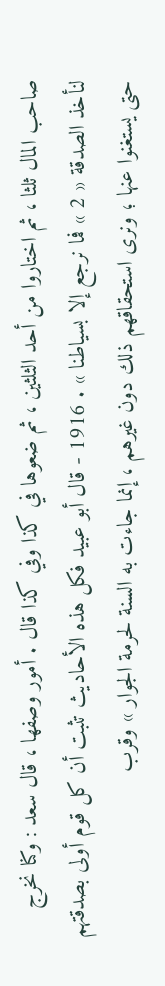صاحب المال ثلثا ، ثم اختاروا من أحد الثلثين ، ثم ضعوها في كذا وفي كذا قال . أمور وصفها ، قال سعد : وكنا نخرج لنأخذ الصدقة « 2 » فما نرجع إلا بسياطنا » . 1916 - قال أبو عبيد فكل هذه الأحاديث تثبت أن كل قوم أولى بصدقتهم حتى يستغنوا عنها ؛ ونرى استحقاقهم ذلك دون غيرهم ، إنما جاءت به السنة لحرمة الجوار » وقرب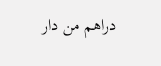دراهم من دار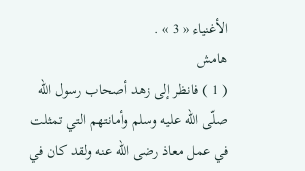الأغنياء « 3 » .
هامش
( 1 ) فانظر إلى زهد أصحاب رسول اللّه صلّى اللّه عليه وسلم وأمانتهم التي تمثلت في عمل معاذ رضى اللّه عنه ولقد كان في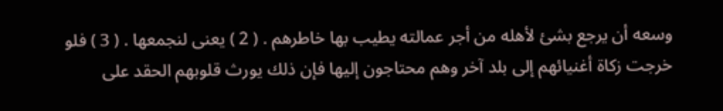وسعه أن يرجع بشئ لأهله من أجر عمالته يطيب بها خاطرهم . ( 2 ) يعنى لنجمعها . ( 3 ) فلو خرجت زكاة أغنيائهم إلى بلد آخر وهم محتاجون إليها فإن ذلك يورث قلوبهم الحقد على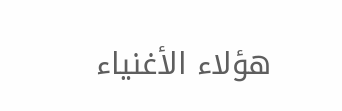هؤلاء الأغنياء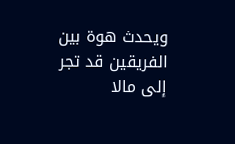ويحدث هوة بين الفريقين قد تجر إلى مالا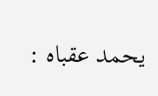يحمد عقباه :